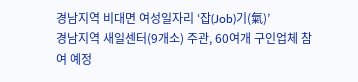경남지역 비대면 여성일자리 ‘잡(Job)기(氣)’
경남지역 새일센터(9개소) 주관, 60여개 구인업체 참여 예정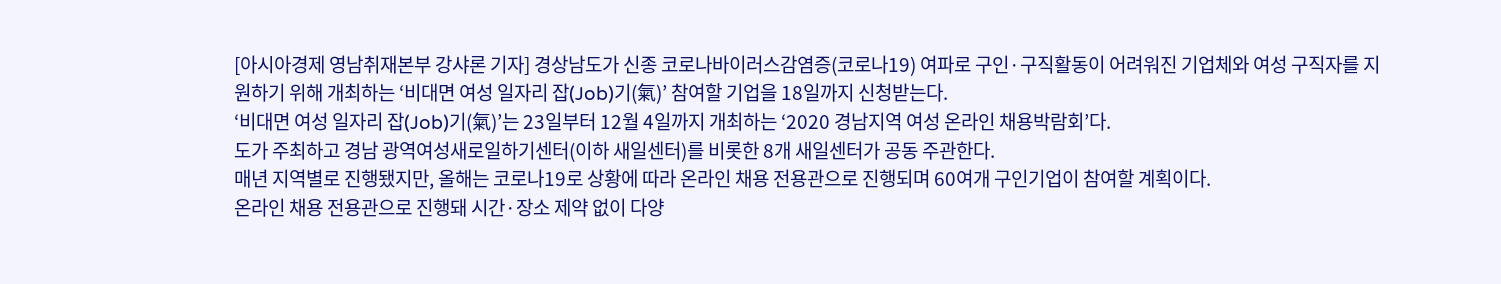[아시아경제 영남취재본부 강샤론 기자] 경상남도가 신종 코로나바이러스감염증(코로나19) 여파로 구인·구직활동이 어려워진 기업체와 여성 구직자를 지원하기 위해 개최하는 ‘비대면 여성 일자리 잡(Job)기(氣)’ 참여할 기업을 18일까지 신청받는다.
‘비대면 여성 일자리 잡(Job)기(氣)’는 23일부터 12월 4일까지 개최하는 ‘2020 경남지역 여성 온라인 채용박람회’다.
도가 주최하고 경남 광역여성새로일하기센터(이하 새일센터)를 비롯한 8개 새일센터가 공동 주관한다.
매년 지역별로 진행됐지만, 올해는 코로나19로 상황에 따라 온라인 채용 전용관으로 진행되며 60여개 구인기업이 참여할 계획이다.
온라인 채용 전용관으로 진행돼 시간·장소 제약 없이 다양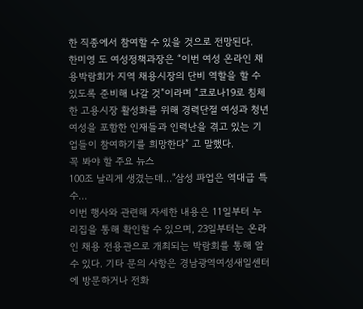한 직종에서 참여할 수 있을 것으로 전망된다.
한미영 도 여성정책과장은 “이번 여성 온라인 채용박람회가 지역 채용시장의 단비 역할을 할 수 있도록 준비해 나갈 것”이라며 “코로나19로 침체한 고용시장 활성화를 위해 경력단절 여성과 청년 여성을 포함한 인재들과 인력난을 겪고 있는 기업들이 참여하기를 희망한다” 고 말했다.
꼭 봐야 할 주요 뉴스
100조 날리게 생겼는데…"삼성 파업은 역대급 특수...
이번 행사와 관련해 자세한 내용은 11일부터 누리집을 통해 확인할 수 있으며, 23일부터는 온라인 채용 전용관으로 개최되는 박람회를 통해 알 수 있다. 기타 문의 사항은 경남광역여성새일센터에 방문하거나 전화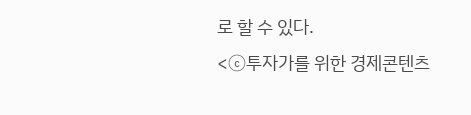로 할 수 있다.
<ⓒ투자가를 위한 경제콘텐츠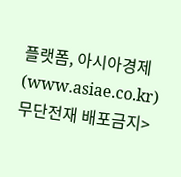플랫폼, 아시아경제(www.asiae.co.kr) 무단전재 배포금지>